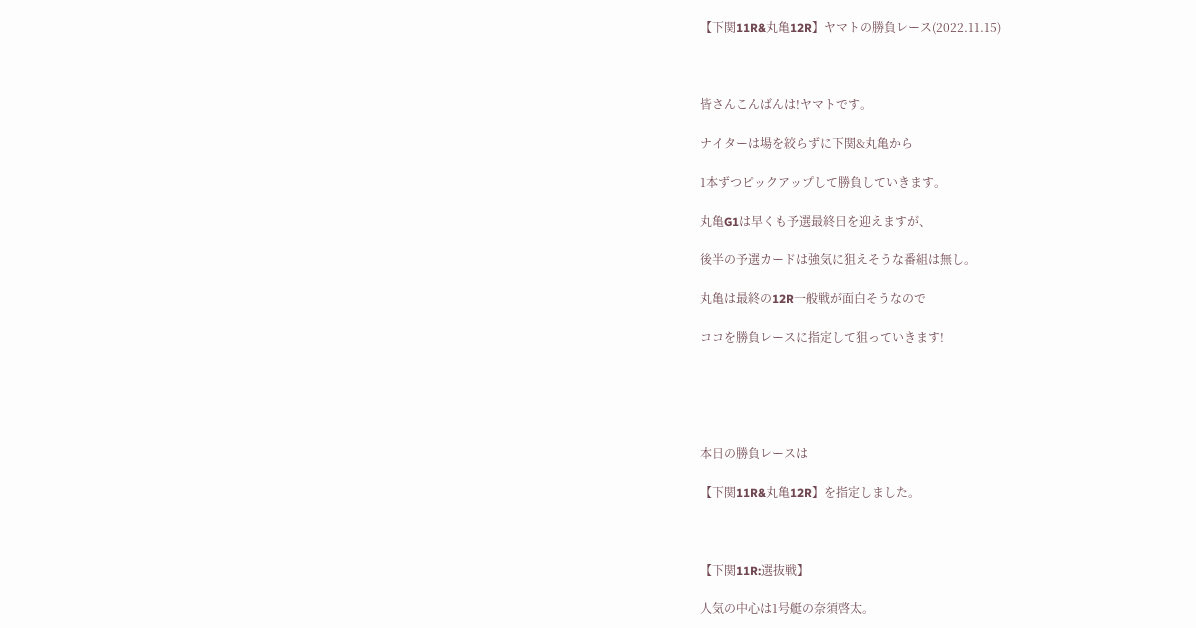【下関11R&丸亀12R】ヤマトの勝負レース(2022.11.15)



皆さんこんばんは!ヤマトです。

ナイターは場を絞らずに下関&丸亀から

1本ずつピックアップして勝負していきます。

丸亀G1は早くも予選最終日を迎えますが、

後半の予選カードは強気に狙えそうな番組は無し。

丸亀は最終の12R一般戦が面白そうなので

ココを勝負レースに指定して狙っていきます!





本日の勝負レースは

【下関11R&丸亀12R】を指定しました。



【下関11R:選抜戦】

人気の中心は1号艇の奈須啓太。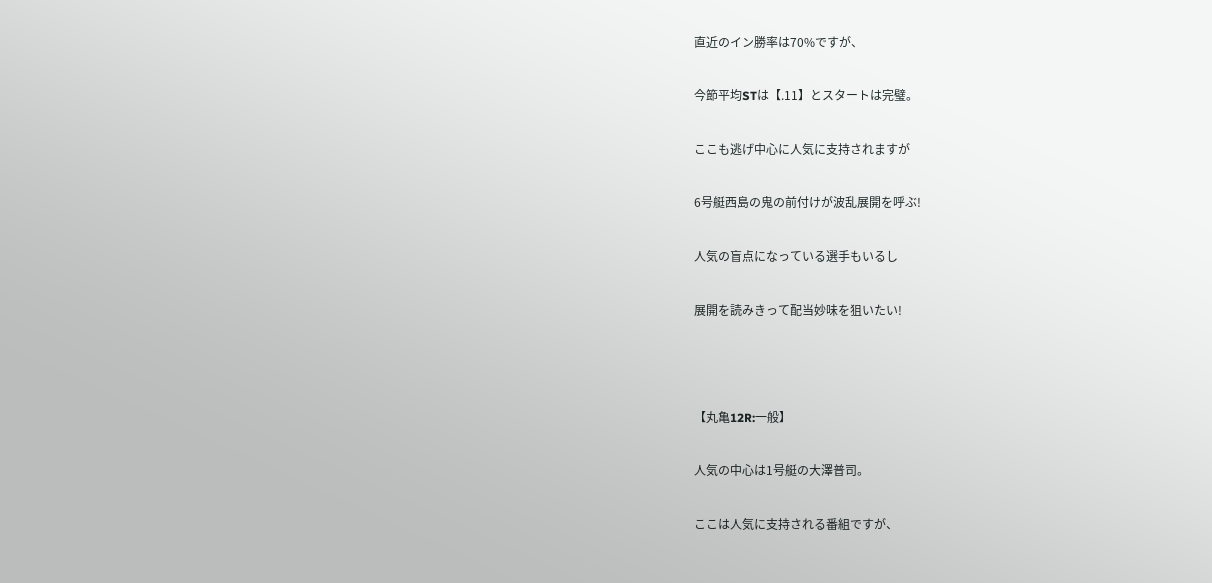直近のイン勝率は70%ですが、

今節平均STは【.11】とスタートは完璧。

ここも逃げ中心に人気に支持されますが

6号艇西島の鬼の前付けが波乱展開を呼ぶ!

人気の盲点になっている選手もいるし

展開を読みきって配当妙味を狙いたい!



【丸亀12R:一般】

人気の中心は1号艇の大澤普司。

ここは人気に支持される番組ですが、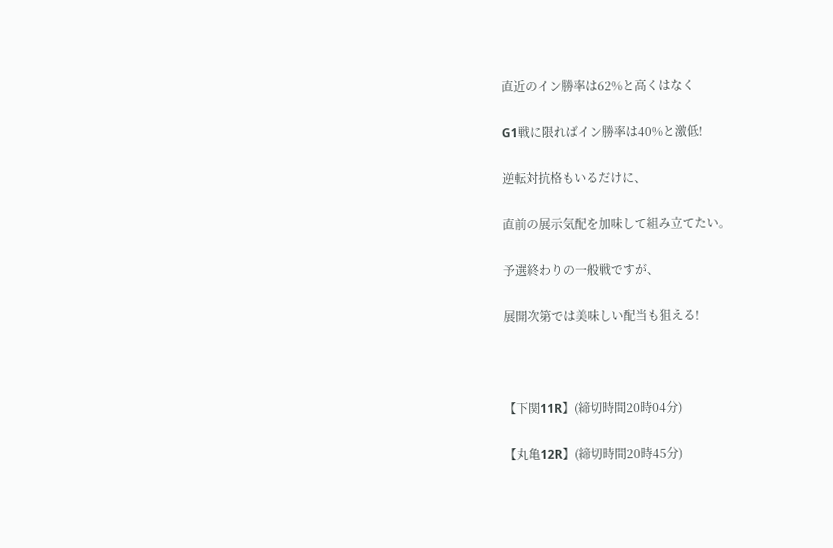直近のイン勝率は62%と高くはなく

G1戦に限ればイン勝率は40%と激低!

逆転対抗格もいるだけに、

直前の展示気配を加味して組み立てたい。

予選終わりの一般戦ですが、

展開次第では美味しい配当も狙える!



【下関11R】(締切時間20時04分)

【丸亀12R】(締切時間20時45分)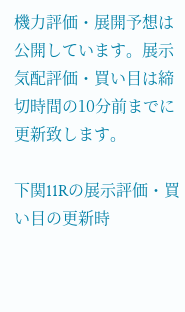機力評価・展開予想は公開しています。展示気配評価・買い目は締切時間の10分前までに更新致します。

下関11Rの展示評価・買い目の更新時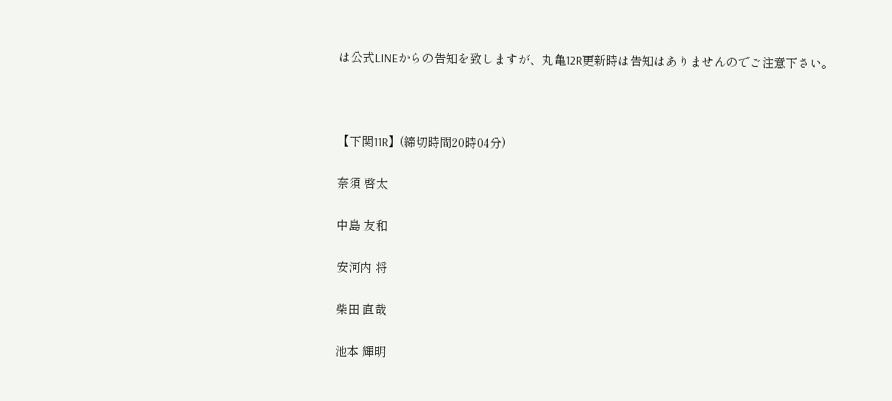は公式LINEからの告知を致しますが、丸亀12R更新時は告知はありませんのでご注意下さい。



【下関11R】(締切時間20時04分)

奈須 啓太

中島 友和

安河内 将

柴田 直哉

池本 輝明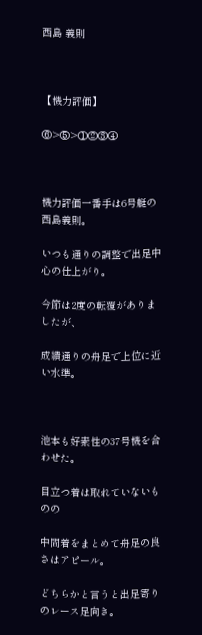西島 義則



【機力評価】

⑥>⑤>①②③④



機力評価一番手は6号艇の西島義則。

いつも通りの調整で出足中心の仕上がり。

今節は2度の転覆がありましたが、

成績通りの舟足で上位に近い水準。



池本も好素性の37号機を合わせた。

目立つ着は取れていないものの

中間着をまとめて舟足の良さはアピール。

どちらかと言うと出足寄りのレース足向き。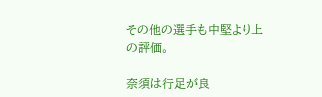その他の選手も中堅より上の評価。

奈須は行足が良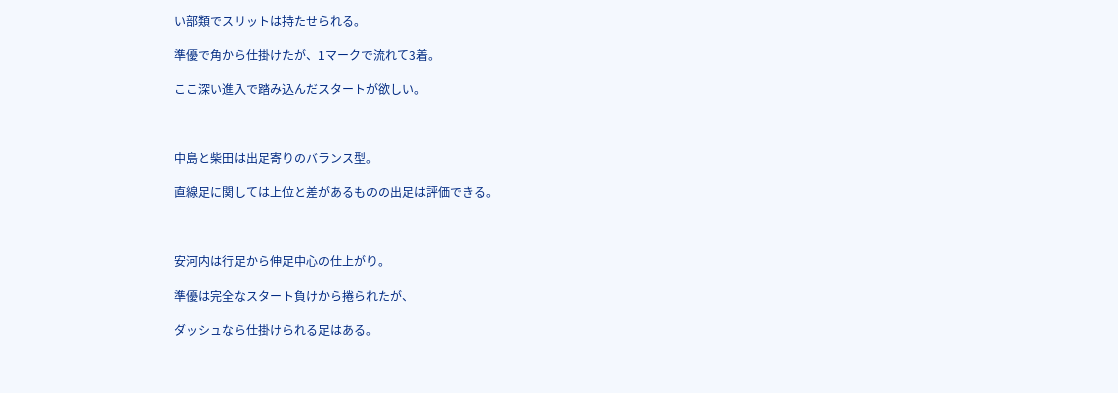い部類でスリットは持たせられる。

準優で角から仕掛けたが、1マークで流れて3着。

ここ深い進入で踏み込んだスタートが欲しい。



中島と柴田は出足寄りのバランス型。

直線足に関しては上位と差があるものの出足は評価できる。



安河内は行足から伸足中心の仕上がり。

準優は完全なスタート負けから捲られたが、

ダッシュなら仕掛けられる足はある。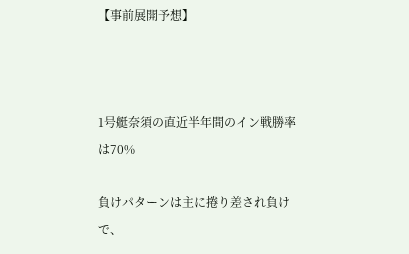【事前展開予想】



1号艇奈須の直近半年間のイン戦勝率は70%

負けパターンは主に捲り差され負けで、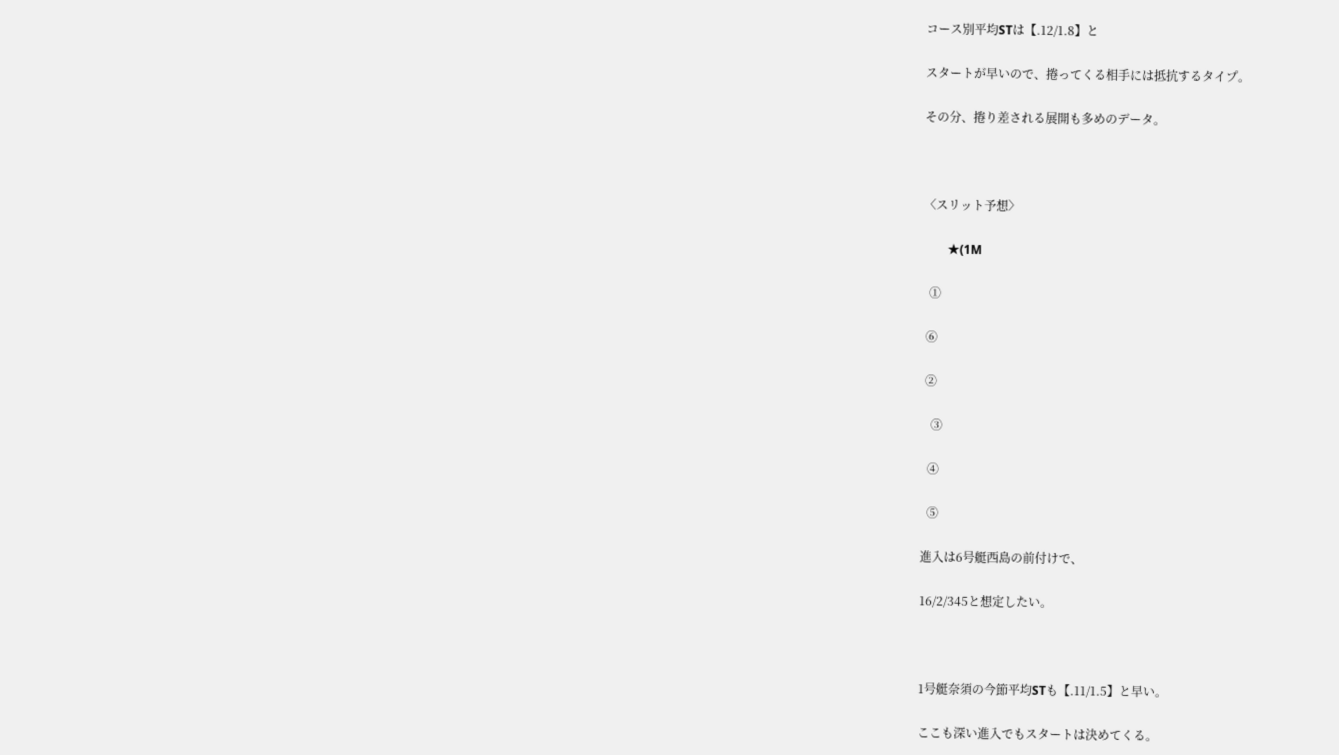コース別平均STは【.12/1.8】と

スタートが早いので、捲ってくる相手には抵抗するタイプ。

その分、捲り差される展開も多めのデータ。



〈スリット予想〉

        ★(1M

  ①

 ⑥

 ②

   ③

  ④

  ⑤

進入は6号艇西島の前付けで、

16/2/345と想定したい。



1号艇奈須の今節平均STも【.11/1.5】と早い。

ここも深い進入でもスタートは決めてくる。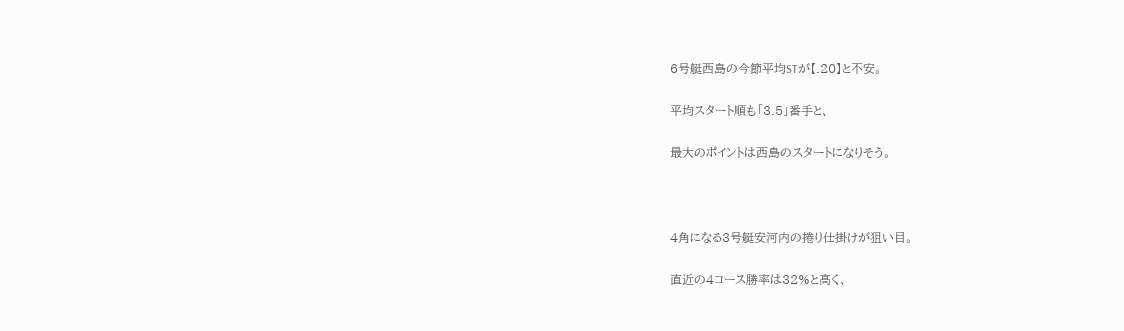6号艇西島の今節平均STが【.20】と不安。

平均スタート順も「3.5」番手と、

最大のポイントは西島のスタートになりそう。



4角になる3号艇安河内の捲り仕掛けが狙い目。

直近の4コース勝率は32%と高く、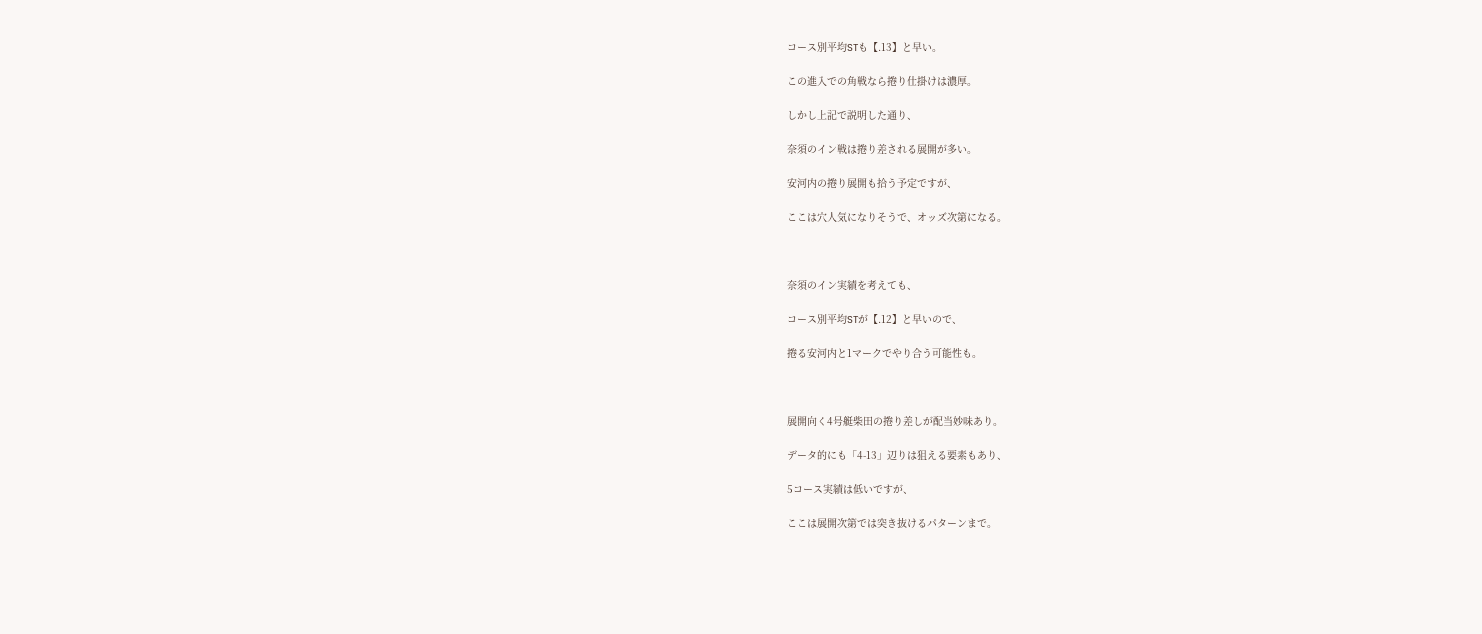コース別平均STも【.13】と早い。

この進入での角戦なら捲り仕掛けは濃厚。

しかし上記で説明した通り、

奈須のイン戦は捲り差される展開が多い。

安河内の捲り展開も拾う予定ですが、

ここは穴人気になりそうで、オッズ次第になる。



奈須のイン実績を考えても、

コース別平均STが【.12】と早いので、

捲る安河内と1マークでやり合う可能性も。



展開向く4号艇柴田の捲り差しが配当妙味あり。

データ的にも「4-13」辺りは狙える要素もあり、

5コース実績は低いですが、

ここは展開次第では突き抜けるパターンまで。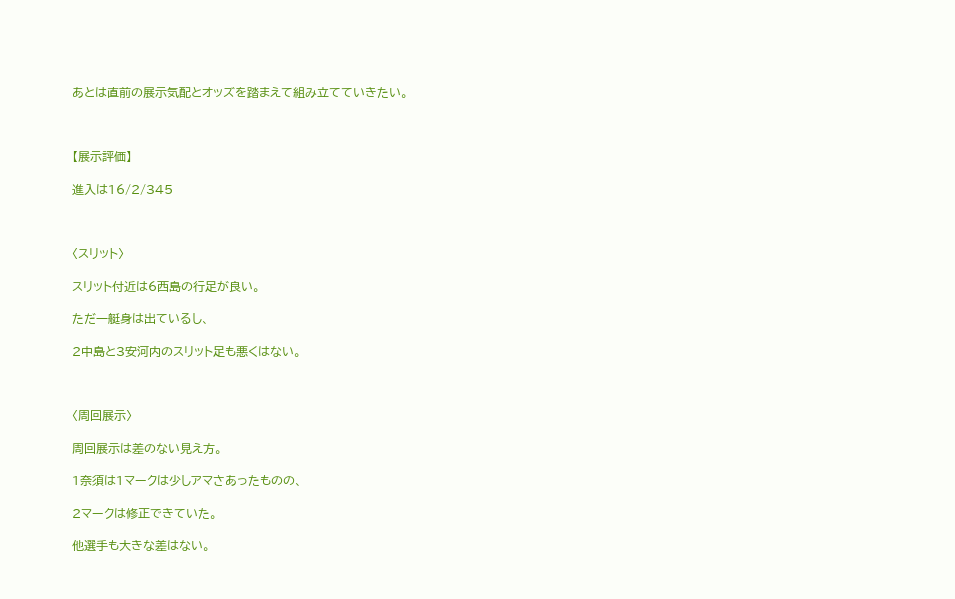あとは直前の展示気配とオッズを踏まえて組み立てていきたい。



【展示評価】

進入は16/2/345



〈スリット〉

スリット付近は6西島の行足が良い。

ただ一艇身は出ているし、

2中島と3安河内のスリット足も悪くはない。



〈周回展示〉

周回展示は差のない見え方。

1奈須は1マークは少しアマさあったものの、

2マークは修正できていた。

他選手も大きな差はない。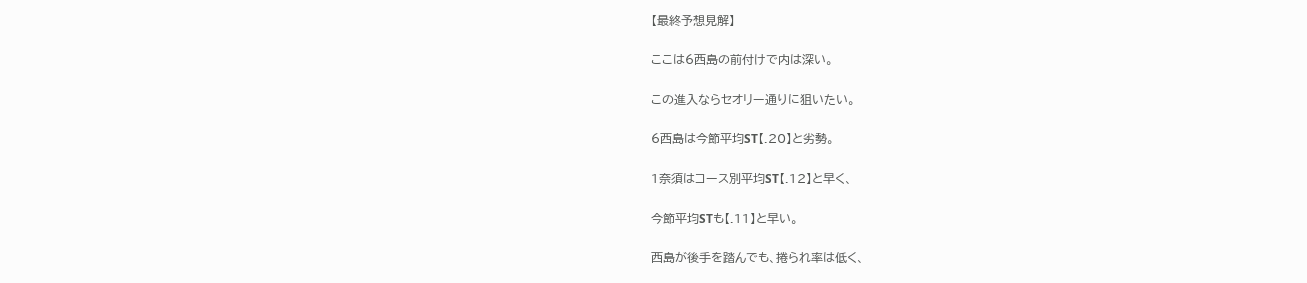【最終予想見解】

ここは6西島の前付けで内は深い。

この進入ならセオリー通りに狙いたい。

6西島は今節平均ST【.20】と劣勢。

1奈須はコース別平均ST【.12】と早く、

今節平均STも【.11】と早い。

西島が後手を踏んでも、捲られ率は低く、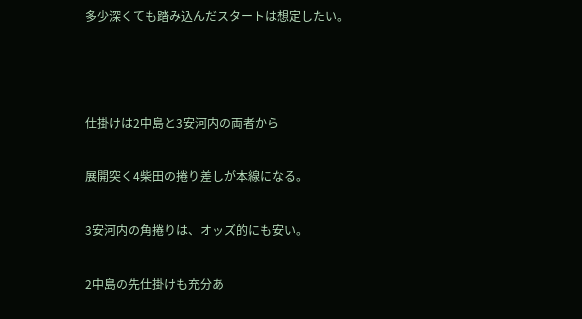多少深くても踏み込んだスタートは想定したい。



仕掛けは2中島と3安河内の両者から

展開突く4柴田の捲り差しが本線になる。

3安河内の角捲りは、オッズ的にも安い。

2中島の先仕掛けも充分あ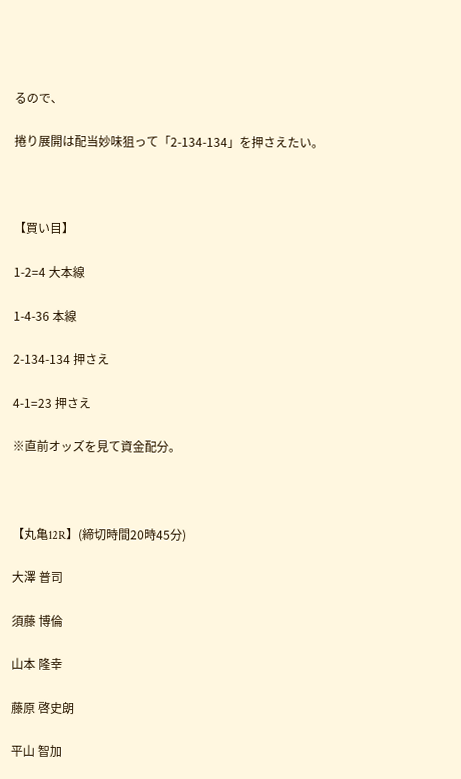るので、

捲り展開は配当妙味狙って「2-134-134」を押さえたい。



【買い目】

1-2=4 大本線

1-4-36 本線

2-134-134 押さえ

4-1=23 押さえ

※直前オッズを見て資金配分。



【丸亀12R】(締切時間20時45分)

大澤 普司

須藤 博倫

山本 隆幸

藤原 啓史朗

平山 智加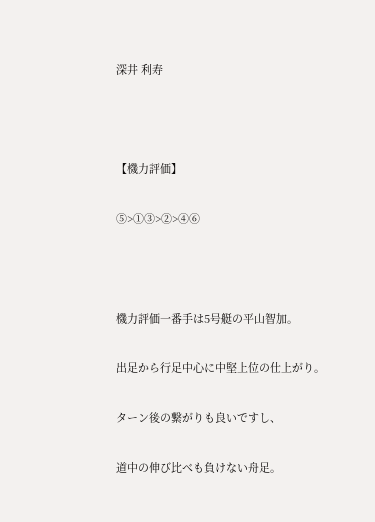深井 利寿



【機力評価】

⑤>①③>②>④⑥



機力評価一番手は5号艇の平山智加。

出足から行足中心に中堅上位の仕上がり。

ターン後の繋がりも良いですし、

道中の伸び比べも負けない舟足。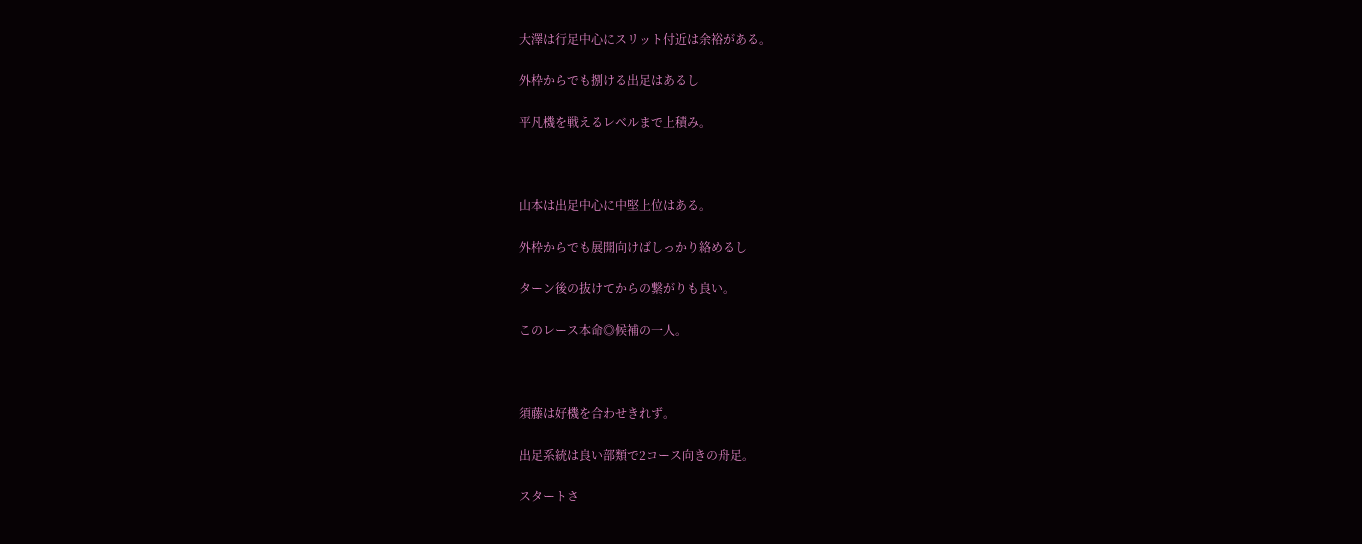大澤は行足中心にスリット付近は余裕がある。

外枠からでも捌ける出足はあるし

平凡機を戦えるレベルまで上積み。



山本は出足中心に中堅上位はある。

外枠からでも展開向けばしっかり絡めるし

ターン後の抜けてからの繋がりも良い。

このレース本命◎候補の一人。



須藤は好機を合わせきれず。

出足系統は良い部類で2コース向きの舟足。

スタートさ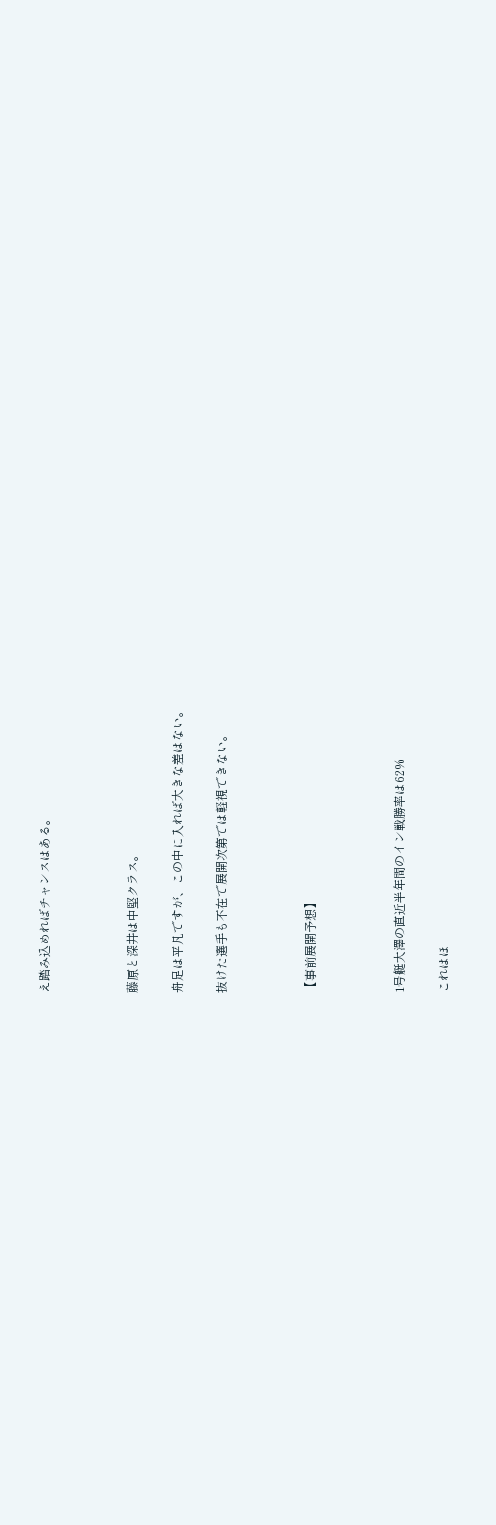え踏み込めればチャンスはある。



藤原と深井は中堅クラス。

舟足は平凡ですが、この中に入れば大きな差はない。

抜けた選手も不在で展開次第では軽視できない。



【事前展開予想】



1号艇大澤の直近半年間のイン戦勝率は62%

これはほ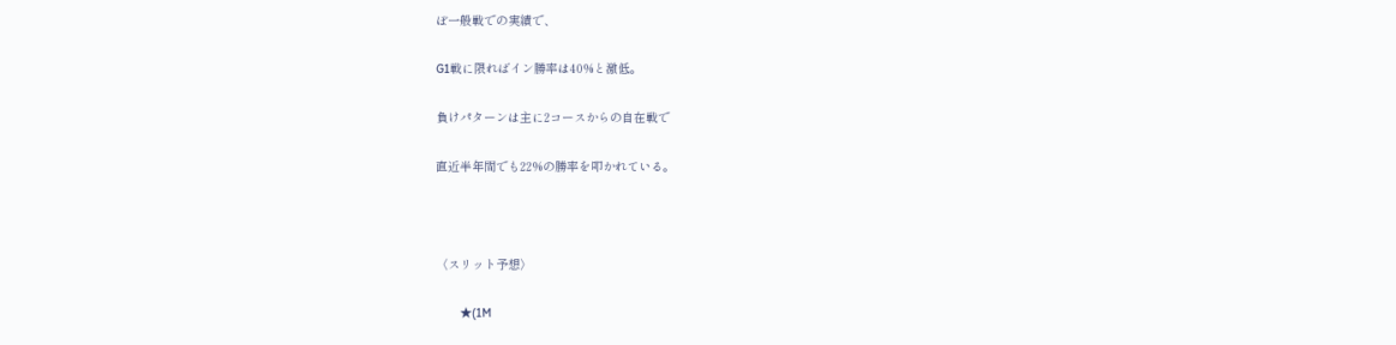ぼ一般戦での実績で、

G1戦に限ればイン勝率は40%と激低。

負けパターンは主に2コースからの自在戦で

直近半年間でも22%の勝率を叩かれている。



〈スリット予想〉

        ★(1M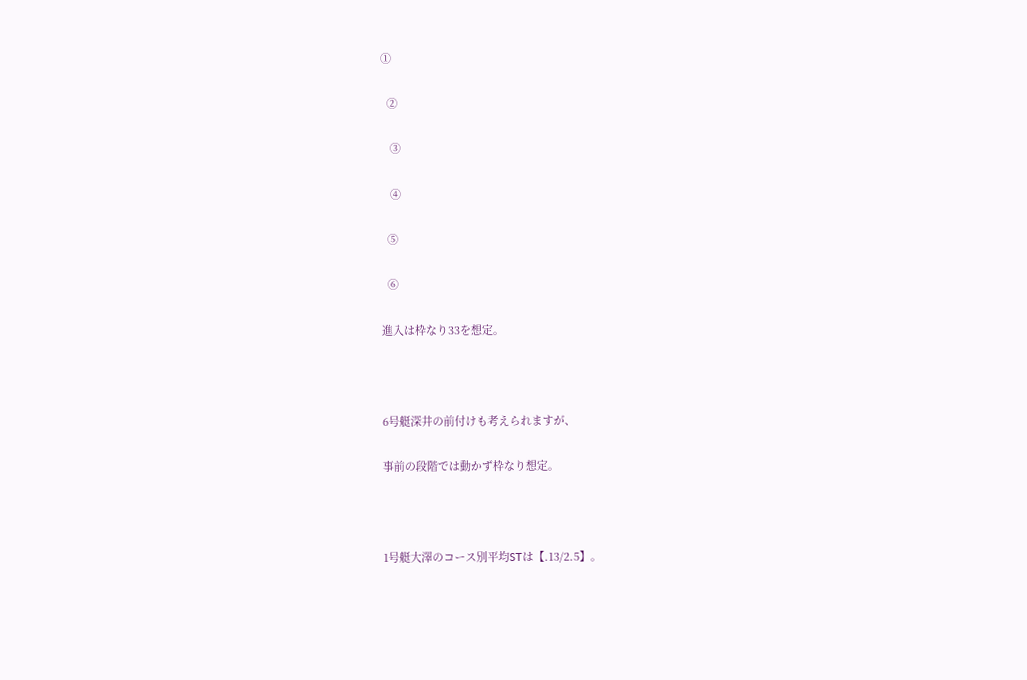①

  ②

   ③

   ④

  ⑤

  ⑥

進入は枠なり33を想定。



6号艇深井の前付けも考えられますが、

事前の段階では動かず枠なり想定。



1号艇大澤のコース別平均STは【.13/2.5】。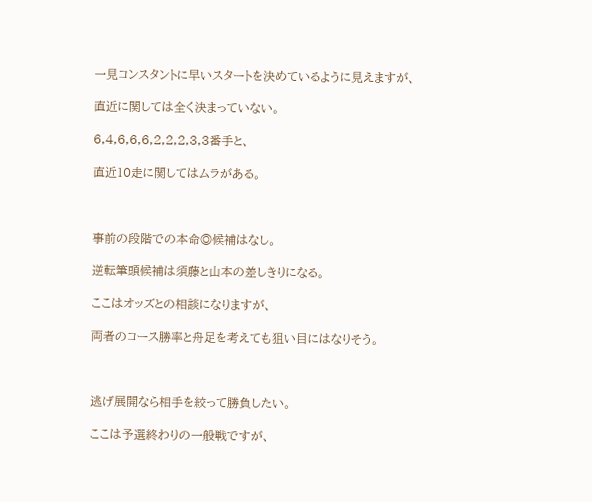一見コンスタントに早いスタートを決めているように見えますが、

直近に関しては全く決まっていない。

6,4,6,6,6,2,2,2,3,3番手と、

直近10走に関してはムラがある。



事前の段階での本命◎候補はなし。

逆転筆頭候補は須藤と山本の差しきりになる。

ここはオッズとの相談になりますが、

両者のコース勝率と舟足を考えても狙い目にはなりそう。



逃げ展開なら相手を絞って勝負したい。

ここは予選終わりの一般戦ですが、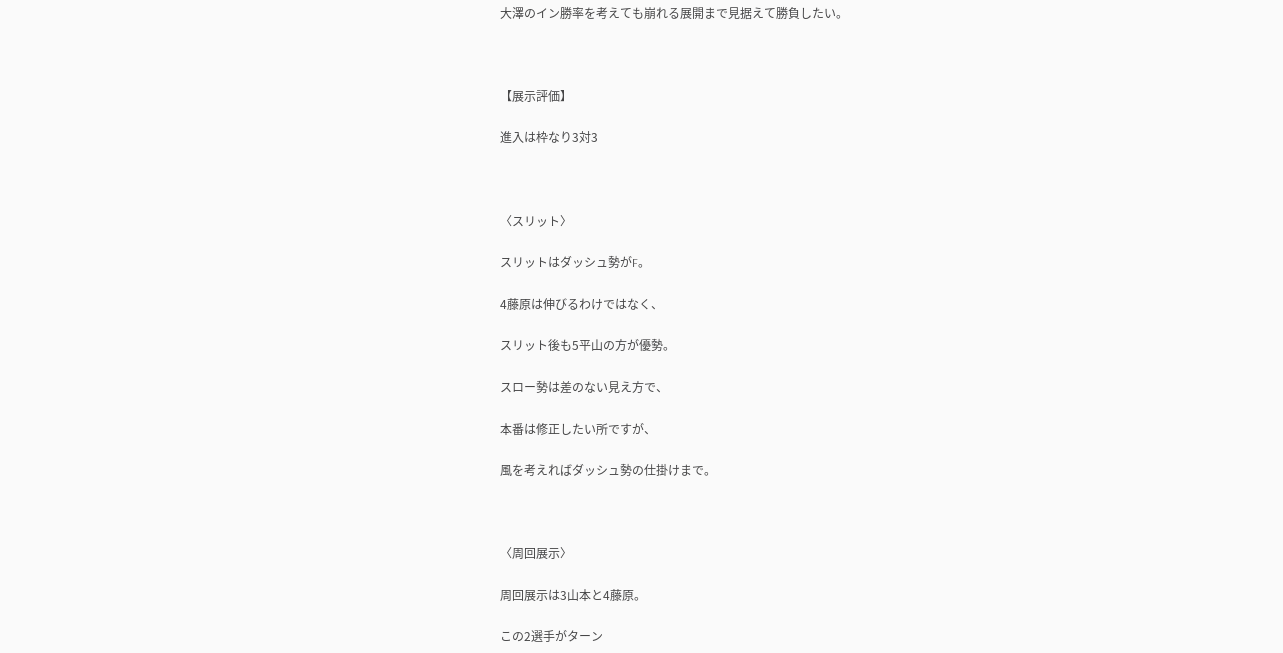大澤のイン勝率を考えても崩れる展開まで見据えて勝負したい。



【展示評価】

進入は枠なり3対3



〈スリット〉

スリットはダッシュ勢がF。

4藤原は伸びるわけではなく、

スリット後も5平山の方が優勢。

スロー勢は差のない見え方で、

本番は修正したい所ですが、

風を考えればダッシュ勢の仕掛けまで。



〈周回展示〉

周回展示は3山本と4藤原。

この2選手がターン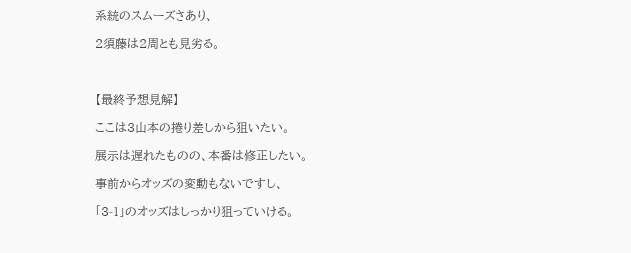系統のスムーズさあり、

2須藤は2周とも見劣る。



【最終予想見解】

ここは3山本の捲り差しから狙いたい。

展示は遅れたものの、本番は修正したい。

事前からオッズの変動もないですし、

「3-1」のオッズはしっかり狙っていける。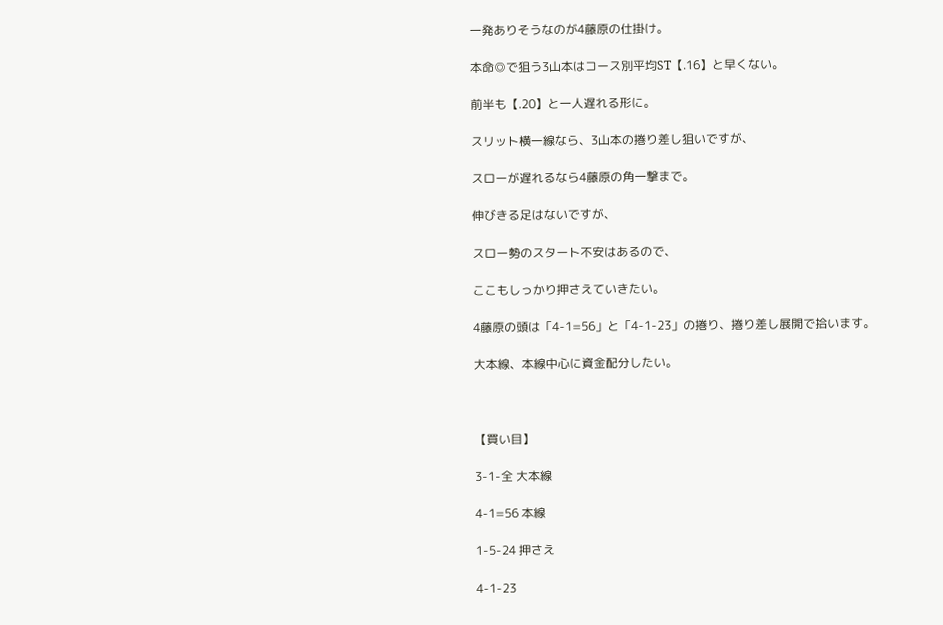一発ありそうなのが4藤原の仕掛け。

本命◎で狙う3山本はコース別平均ST【.16】と早くない。

前半も【.20】と一人遅れる形に。

スリット横一線なら、3山本の捲り差し狙いですが、

スローが遅れるなら4藤原の角一撃まで。

伸びきる足はないですが、

スロー勢のスタート不安はあるので、

ここもしっかり押さえていきたい。

4藤原の頭は「4-1=56」と「4-1-23」の捲り、捲り差し展開で拾います。

大本線、本線中心に資金配分したい。



【買い目】

3-1-全 大本線

4-1=56 本線

1-5-24 押さえ

4-1-23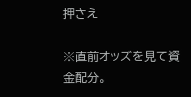押さえ

※直前オッズを見て資金配分。